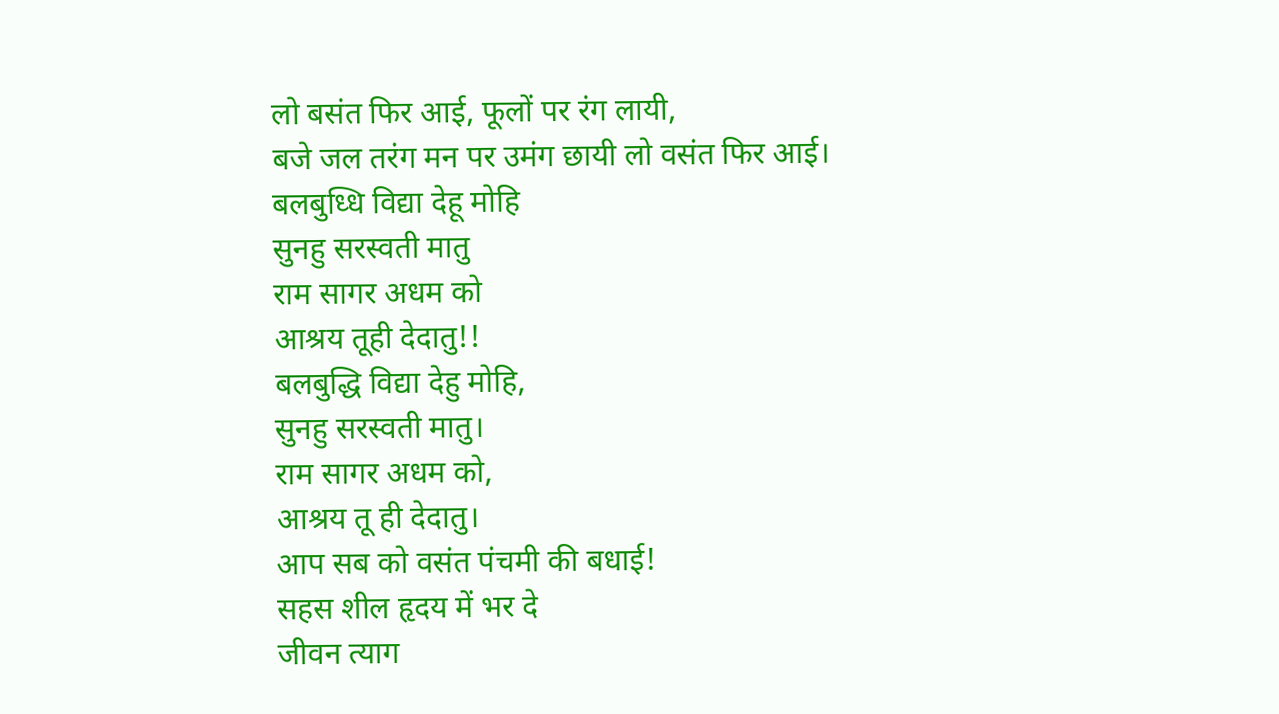लो बसंत फिर आई, फूलों पर रंग लायी,
बजे जल तरंग मन पर उमंग छायी लो वसंत फिर आई।
बलबुध्धि विद्या देहू मोहि
सुनहु सरस्वती मातु
राम सागर अधम को
आश्रय तूही देदातु!!
बलबुद्धि विद्या देहु मोहि,
सुनहु सरस्वती मातु।
राम सागर अधम को,
आश्रय तू ही देदातु।
आप सब को वसंत पंचमी की बधाई!
सहस शील हृदय में भर दे
जीवन त्याग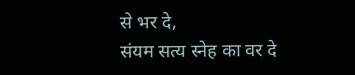से भर दे,
संयम सत्य स्नेह का वर दे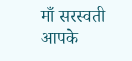माँ सरस्वती आपके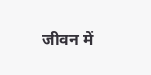जीवन में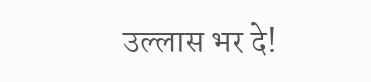उल्लास भर दे!